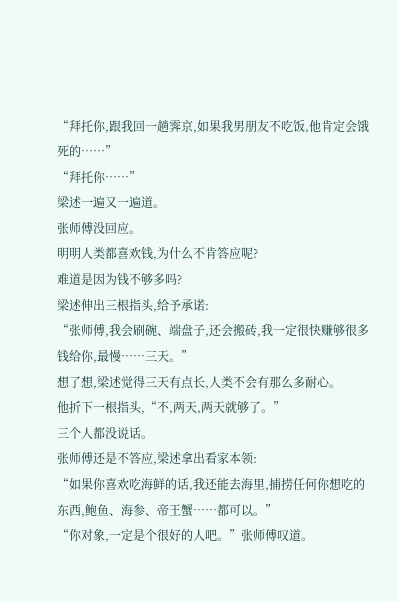“拜托你,跟我回一趟霁京,如果我男朋友不吃饭,他肯定会饿死的……”
“拜托你……”
梁述一遍又一遍道。
张师傅没回应。
明明人类都喜欢钱,为什么不肯答应呢?
难道是因为钱不够多吗?
梁述伸出三根指头,给予承诺:
“张师傅,我会刷碗、端盘子,还会搬砖,我一定很快赚够很多钱给你,最慢……三天。”
想了想,梁述觉得三天有点长,人类不会有那么多耐心。
他折下一根指头,“不,两天,两天就够了。”
三个人都没说话。
张师傅还是不答应,梁述拿出看家本领:
“如果你喜欢吃海鲜的话,我还能去海里,捕捞任何你想吃的东西,鲍鱼、海参、帝王蟹……都可以。”
“你对象,一定是个很好的人吧。”张师傅叹道。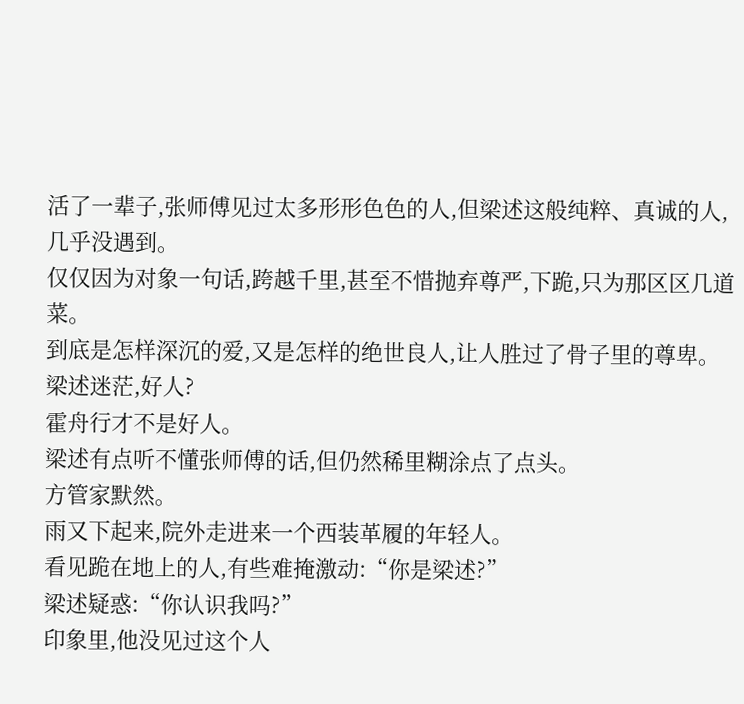活了一辈子,张师傅见过太多形形色色的人,但梁述这般纯粹、真诚的人,几乎没遇到。
仅仅因为对象一句话,跨越千里,甚至不惜抛弃尊严,下跪,只为那区区几道菜。
到底是怎样深沉的爱,又是怎样的绝世良人,让人胜过了骨子里的尊卑。
梁述迷茫,好人?
霍舟行才不是好人。
梁述有点听不懂张师傅的话,但仍然稀里糊涂点了点头。
方管家默然。
雨又下起来,院外走进来一个西装革履的年轻人。
看见跪在地上的人,有些难掩激动:“你是梁述?”
梁述疑惑:“你认识我吗?”
印象里,他没见过这个人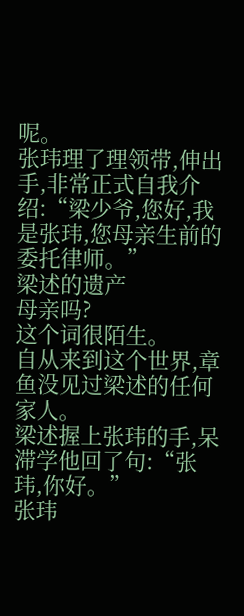呢。
张玮理了理领带,伸出手,非常正式自我介绍:“梁少爷,您好,我是张玮,您母亲生前的委托律师。”
梁述的遗产
母亲吗?
这个词很陌生。
自从来到这个世界,章鱼没见过梁述的任何家人。
梁述握上张玮的手,呆滞学他回了句:“张玮,你好。”
张玮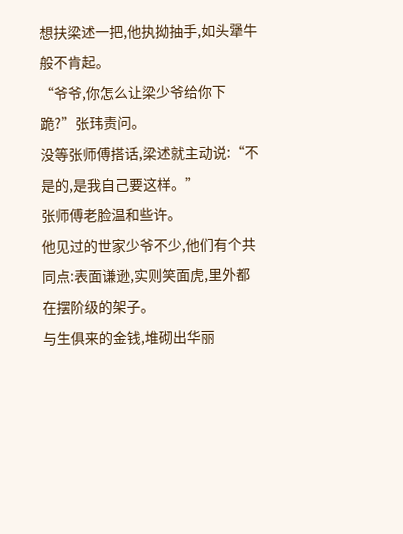想扶梁述一把,他执拗抽手,如头犟牛般不肯起。
“爷爷,你怎么让梁少爷给你下跪?”张玮责问。
没等张师傅搭话,梁述就主动说:“不是的,是我自己要这样。”
张师傅老脸温和些许。
他见过的世家少爷不少,他们有个共同点:表面谦逊,实则笑面虎,里外都在摆阶级的架子。
与生俱来的金钱,堆砌出华丽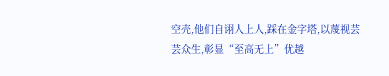空壳,他们自诩人上人,踩在金字塔,以蔑视芸芸众生,彰显“至高无上”优越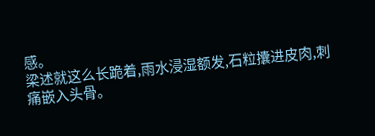感。
梁述就这么长跪着,雨水浸湿额发,石粒攮进皮肉,刺痛嵌入头骨。